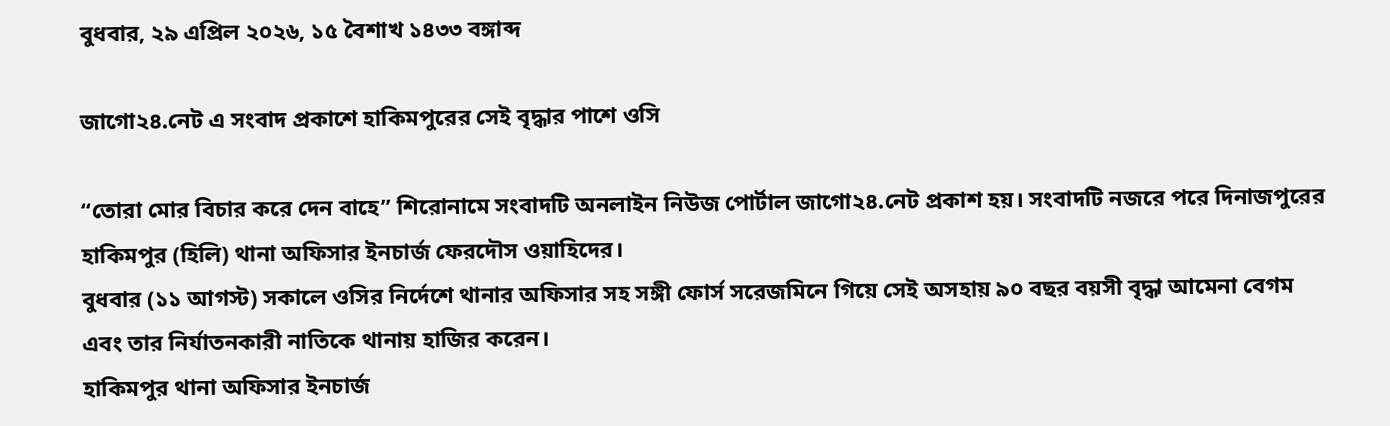বুধবার, ২৯ এপ্রিল ২০২৬, ১৫ বৈশাখ ১৪৩৩ বঙ্গাব্দ

জাগো২৪.নেট এ সংবাদ প্রকাশে হাকিমপুরের সেই বৃদ্ধার পাশে ওসি

“তোরা মোর বিচার করে দেন বাহে” শিরোনামে সংবাদটি অনলাইন নিউজ পোর্টাল জাগো২৪.নেট প্রকাশ হয়। সংবাদটি নজরে পরে দিনাজপুরের হাকিমপুর (হিলি) থানা অফিসার ইনচার্জ ফেরদৌস ওয়াহিদের।
বুধবার (১১ আগস্ট) সকালে ওসির নির্দেশে থানার অফিসার সহ সঙ্গী ফোর্স সরেজমিনে গিয়ে সেই অসহায় ৯০ বছর বয়সী বৃদ্ধা আমেনা বেগম এবং তার নির্যাতনকারী নাতিকে থানায় হাজির করেন।
হাকিমপুর থানা অফিসার ইনচার্জ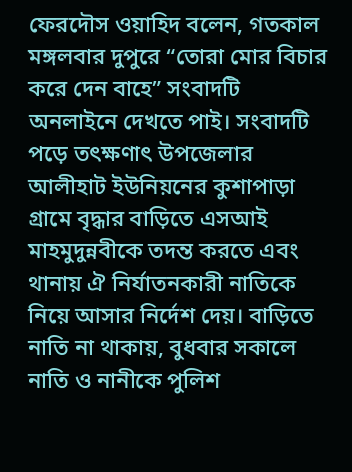ফেরদৌস ওয়াহিদ বলেন, গতকাল মঙ্গলবার দুপুরে “তোরা মোর বিচার করে দেন বাহে” সংবাদটি  অনলাইনে দেখতে পাই। সংবাদটি পড়ে তৎক্ষণাৎ উপজেলার আলীহাট ইউনিয়নের কুশাপাড়া গ্রামে বৃদ্ধার বাড়িতে এসআই মাহমুদুন্নবীকে তদন্ত করতে এবং থানায় ঐ নির্যাতনকারী নাতিকে নিয়ে আসার নির্দেশ দেয়। বাড়িতে নাতি না থাকায়, বুধবার সকালে নাতি ও নানীকে পুলিশ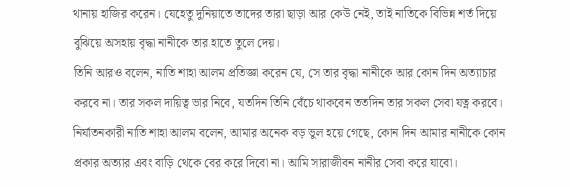থানায় হাজির করেন। যেহেতু দুনিয়াতে তাদের তারা ছাড়া আর কেউ নেই, তাই নাতিকে বিভিন্ন শর্ত দিয়ে বুঝিয়ে অসহায় বৃদ্ধা নানীকে তার হাতে তুলে দেয়।
তিনি আরও বলেন, নাতি শাহা আলম প্রতিজ্ঞা করেন যে, সে তার বৃদ্ধা নানীকে আর কোন দিন অত্যাচার করবে না। তার সকল দায়িত্ব ভার নিবে, যতদিন তিনি বেঁচে থাকবেন ততদিন তার সকল সেবা যত্ন করবে।
নির্যাতনকারী নাতি শাহা আলম বলেন, আমার অনেক বড় ভুল হয়ে গেছে, কোন দিন আমার নানীকে কোন প্রকার অত্যার এবং বাড়ি থেকে বের করে দিবো না। আমি সারাজীবন নানীর সেবা করে যাবো।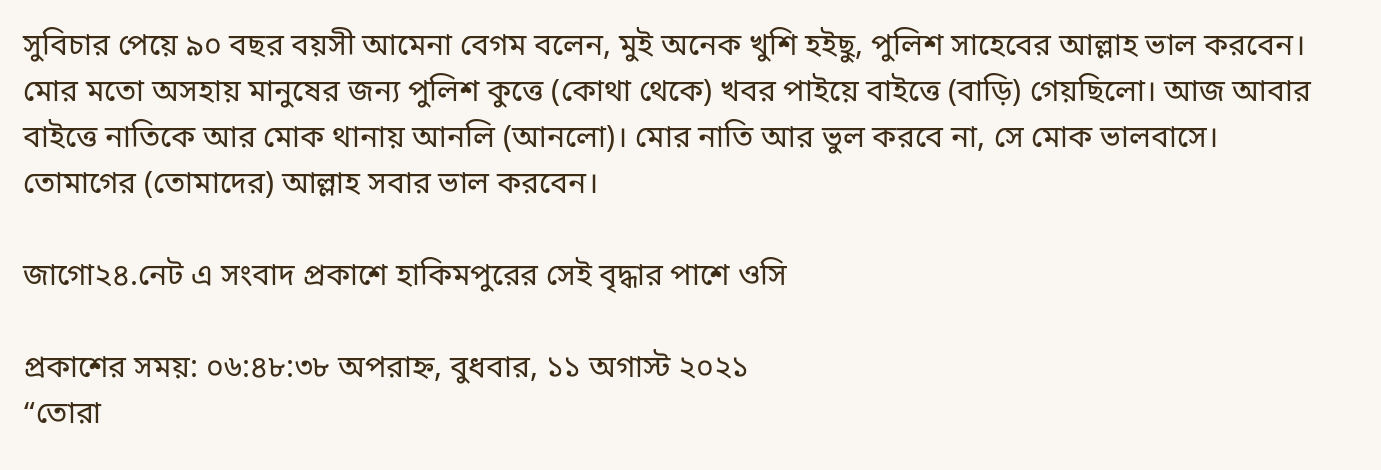সুবিচার পেয়ে ৯০ বছর বয়সী আমেনা বেগম বলেন, মুই অনেক খুশি হইছু, পুলিশ সাহেবের আল্লাহ ভাল করবেন। মোর মতো অসহায় মানুষের জন্য পুলিশ কুত্তে (কোথা থেকে) খবর পাইয়ে বাইত্তে (বাড়ি) গেয়ছিলো। আজ আবার বাইত্তে নাতিকে আর মোক থানায় আনলি (আনলো)। মোর নাতি আর ভুল করবে না, সে মোক ভালবাসে। তোমাগের (তোমাদের) আল্লাহ সবার ভাল করবেন।

জাগো২৪.নেট এ সংবাদ প্রকাশে হাকিমপুরের সেই বৃদ্ধার পাশে ওসি

প্রকাশের সময়: ০৬:৪৮:৩৮ অপরাহ্ন, বুধবার, ১১ অগাস্ট ২০২১
“তোরা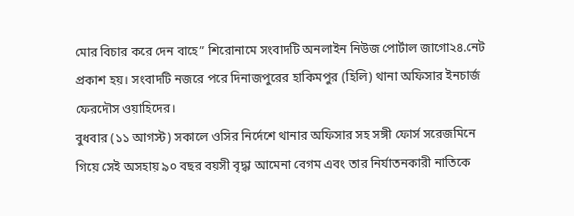মোর বিচার করে দেন বাহে” শিরোনামে সংবাদটি অনলাইন নিউজ পোর্টাল জাগো২৪.নেট প্রকাশ হয়। সংবাদটি নজরে পরে দিনাজপুরের হাকিমপুর (হিলি) থানা অফিসার ইনচার্জ ফেরদৌস ওয়াহিদের।
বুধবার (১১ আগস্ট) সকালে ওসির নির্দেশে থানার অফিসার সহ সঙ্গী ফোর্স সরেজমিনে গিয়ে সেই অসহায় ৯০ বছর বয়সী বৃদ্ধা আমেনা বেগম এবং তার নির্যাতনকারী নাতিকে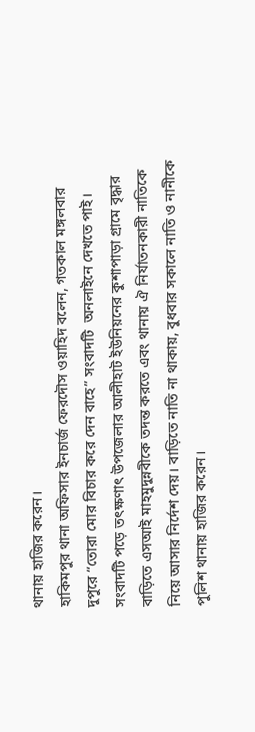থানায় হাজির করেন।
হাকিমপুর থানা অফিসার ইনচার্জ ফেরদৌস ওয়াহিদ বলেন, গতকাল মঙ্গলবার দুপুরে “তোরা মোর বিচার করে দেন বাহে” সংবাদটি  অনলাইনে দেখতে পাই। সংবাদটি পড়ে তৎক্ষণাৎ উপজেলার আলীহাট ইউনিয়নের কুশাপাড়া গ্রামে বৃদ্ধার বাড়িতে এসআই মাহমুদুন্নবীকে তদন্ত করতে এবং থানায় ঐ নির্যাতনকারী নাতিকে নিয়ে আসার নির্দেশ দেয়। বাড়িতে নাতি না থাকায়, বুধবার সকালে নাতি ও নানীকে পুলিশ থানায় হাজির করেন।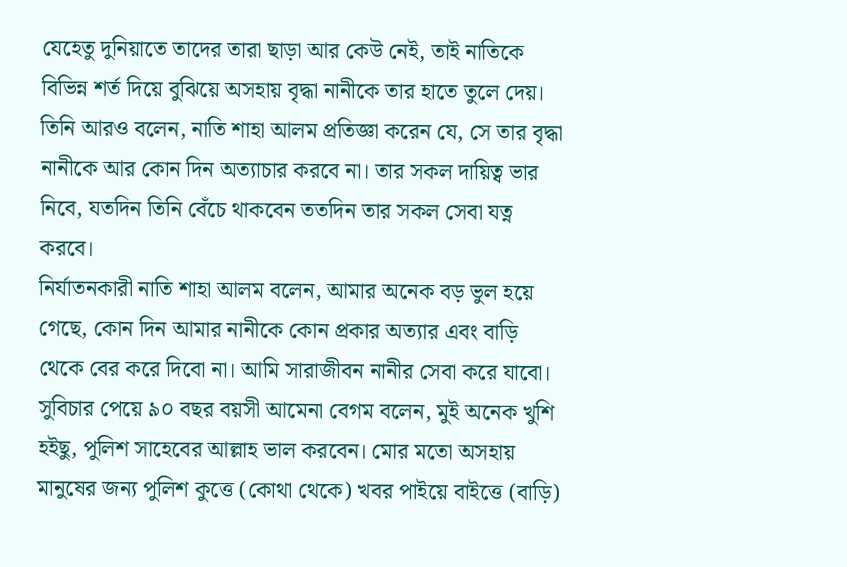যেহেতু দুনিয়াতে তাদের তারা ছাড়া আর কেউ নেই, তাই নাতিকে বিভিন্ন শর্ত দিয়ে বুঝিয়ে অসহায় বৃদ্ধা নানীকে তার হাতে তুলে দেয়।
তিনি আরও বলেন, নাতি শাহা আলম প্রতিজ্ঞা করেন যে, সে তার বৃদ্ধা নানীকে আর কোন দিন অত্যাচার করবে না। তার সকল দায়িত্ব ভার নিবে, যতদিন তিনি বেঁচে থাকবেন ততদিন তার সকল সেবা যত্ন করবে।
নির্যাতনকারী নাতি শাহা আলম বলেন, আমার অনেক বড় ভুল হয়ে গেছে, কোন দিন আমার নানীকে কোন প্রকার অত্যার এবং বাড়ি থেকে বের করে দিবো না। আমি সারাজীবন নানীর সেবা করে যাবো।
সুবিচার পেয়ে ৯০ বছর বয়সী আমেনা বেগম বলেন, মুই অনেক খুশি হইছু, পুলিশ সাহেবের আল্লাহ ভাল করবেন। মোর মতো অসহায় মানুষের জন্য পুলিশ কুত্তে (কোথা থেকে) খবর পাইয়ে বাইত্তে (বাড়ি)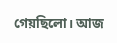গেয়ছিলো। আজ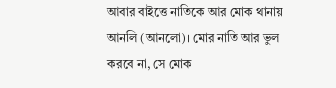আবার বাইত্তে নাতিকে আর মোক থানায় আনলি (আনলো)। মোর নাতি আর ভুল করবে না, সে মোক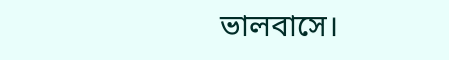ভালবাসে।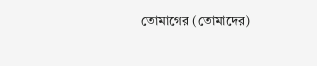তোমাগের (তোমাদের)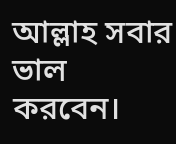আল্লাহ সবার ভাল করবেন।